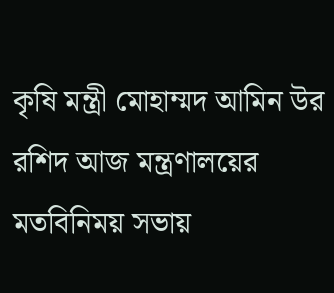কৃষি মন্ত্রী মোহাম্মদ আমিন উর রশিদ আজ মন্ত্রণালয়ের মতবিনিময় সভায়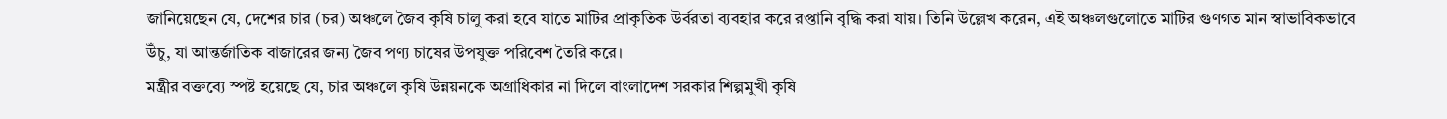জানিয়েছেন যে, দেশের চার (চর) অঞ্চলে জৈব কৃষি চালু করা হবে যাতে মাটির প্রাকৃতিক উর্বরতা ব্যবহার করে রপ্তানি বৃদ্ধি করা যায়। তিনি উল্লেখ করেন, এই অঞ্চলগুলোতে মাটির গুণগত মান স্বাভাবিকভাবে উঁচু, যা আন্তর্জাতিক বাজারের জন্য জৈব পণ্য চাষের উপযুক্ত পরিবেশ তৈরি করে।
মন্ত্রীর বক্তব্যে স্পষ্ট হয়েছে যে, চার অঞ্চলে কৃষি উন্নয়নকে অগ্রাধিকার না দিলে বাংলাদেশ সরকার শিল্পমুখী কৃষি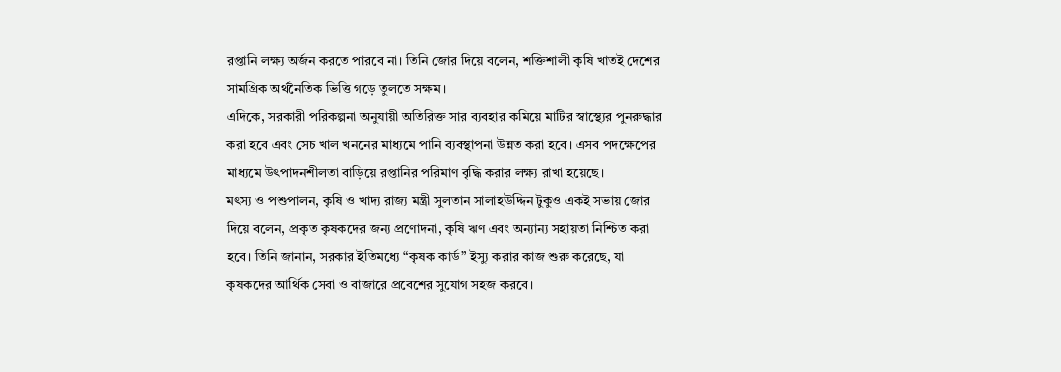রপ্তানি লক্ষ্য অর্জন করতে পারবে না। তিনি জোর দিয়ে বলেন, শক্তিশালী কৃষি খাতই দেশের সামগ্রিক অর্থনৈতিক ভিত্তি গড়ে তুলতে সক্ষম।
এদিকে, সরকারী পরিকল্পনা অনুযায়ী অতিরিক্ত সার ব্যবহার কমিয়ে মাটির স্বাস্থ্যের পুনরুদ্ধার করা হবে এবং সেচ খাল খননের মাধ্যমে পানি ব্যবস্থাপনা উন্নত করা হবে। এসব পদক্ষেপের মাধ্যমে উৎপাদনশীলতা বাড়িয়ে রপ্তানির পরিমাণ বৃদ্ধি করার লক্ষ্য রাখা হয়েছে।
মৎস্য ও পশুপালন, কৃষি ও খাদ্য রাজ্য মন্ত্রী সুলতান সালাহউদ্দিন টুকুও একই সভায় জোর দিয়ে বলেন, প্রকৃত কৃষকদের জন্য প্রণোদনা, কৃষি ঋণ এবং অন্যান্য সহায়তা নিশ্চিত করা হবে। তিনি জানান, সরকার ইতিমধ্যে “কৃষক কার্ড” ইস্যু করার কাজ শুরু করেছে, যা কৃষকদের আর্থিক সেবা ও বাজারে প্রবেশের সুযোগ সহজ করবে।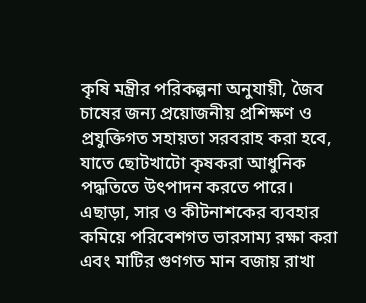কৃষি মন্ত্রীর পরিকল্পনা অনুযায়ী, জৈব চাষের জন্য প্রয়োজনীয় প্রশিক্ষণ ও প্রযুক্তিগত সহায়তা সরবরাহ করা হবে, যাতে ছোটখাটো কৃষকরা আধুনিক পদ্ধতিতে উৎপাদন করতে পারে। এছাড়া, সার ও কীটনাশকের ব্যবহার কমিয়ে পরিবেশগত ভারসাম্য রক্ষা করা এবং মাটির গুণগত মান বজায় রাখা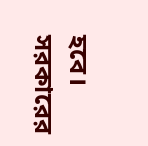হবে।
সরকারের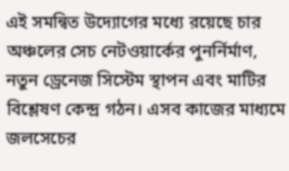এই সমন্বিত উদ্যোগের মধ্যে রয়েছে চার অঞ্চলের সেচ নেটওয়ার্কের পুনর্নির্মাণ, নতুন ড্রেনেজ সিস্টেম স্থাপন এবং মাটির বিশ্লেষণ কেন্দ্র গঠন। এসব কাজের মাধ্যমে জলসেচের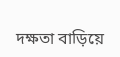দক্ষতা বাড়িয়ে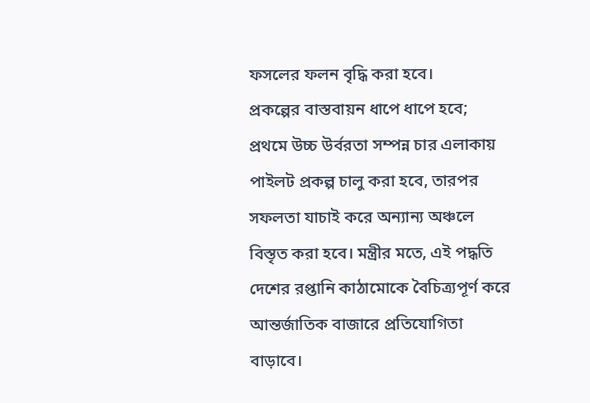ফসলের ফলন বৃদ্ধি করা হবে।
প্রকল্পের বাস্তবায়ন ধাপে ধাপে হবে; প্রথমে উচ্চ উর্বরতা সম্পন্ন চার এলাকায় পাইলট প্রকল্প চালু করা হবে, তারপর সফলতা যাচাই করে অন্যান্য অঞ্চলে বিস্তৃত করা হবে। মন্ত্রীর মতে, এই পদ্ধতি দেশের রপ্তানি কাঠামোকে বৈচিত্র্যপূর্ণ করে আন্তর্জাতিক বাজারে প্রতিযোগিতা বাড়াবে।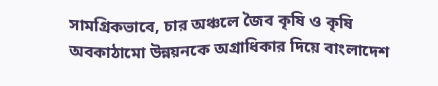সামগ্রিকভাবে, চার অঞ্চলে জৈব কৃষি ও কৃষি অবকাঠামো উন্নয়নকে অগ্রাধিকার দিয়ে বাংলাদেশ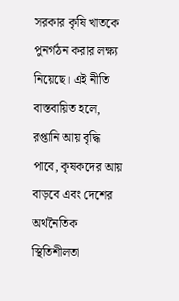সরকার কৃষি খাতকে পুনর্গঠন করার লক্ষ্য নিয়েছে। এই নীতি বাস্তবায়িত হলে, রপ্তানি আয় বৃদ্ধি পাবে, কৃষকদের আয় বাড়বে এবং দেশের অর্থনৈতিক স্থিতিশীলতা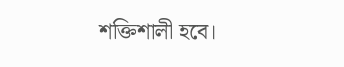শক্তিশালী হবে।